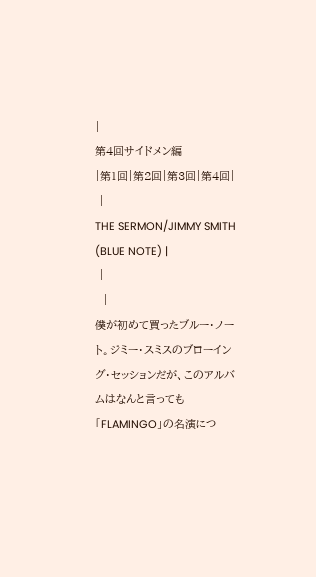|
第4回サイドメン編
|第1回|第2回|第3回|第4回|
 |
THE SERMON/JIMMY SMITH (BLUE NOTE) |
 |
  |
僕が初めて買ったブルー・ノート。ジミー・スミスのブローイング・セッションだが、このアルバムはなんと言っても「FLAMINGO」の名演につ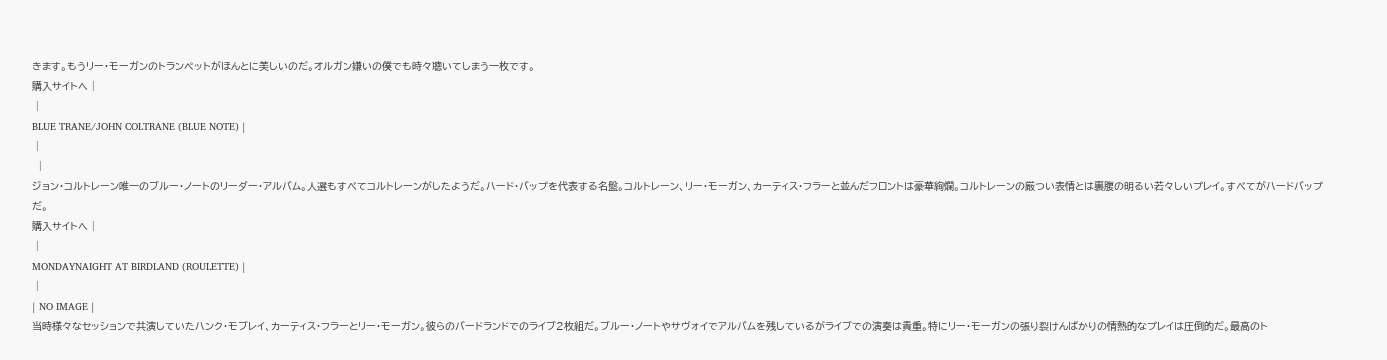きます。もうリー・モーガンのトランペットがほんとに美しいのだ。オルガン嫌いの僕でも時々聴いてしまう一枚です。
購入サイトへ |
 |
BLUE TRANE/JOHN COLTRANE (BLUE NOTE) |
 |
  |
ジョン・コルトレーン唯一のブルー・ノートのリーダー・アルバム。人選もすべてコルトレーンがしたようだ。ハード・バップを代表する名盤。コルトレーン、リー・モーガン、カーティス・フラーと並んだフロントは豪華絢爛。コルトレーンの厳つい表情とは裏腹の明るい若々しいプレイ。すべてがハードバップだ。
購入サイトへ |
 |
MONDAYNAIGHT AT BIRDLAND (ROULETTE) |
 |
| NO IMAGE |
当時様々なセッションで共演していたハンク・モブレイ、カーティス・フラーとリー・モーガン。彼らのバードランドでのライブ2枚組だ。ブルー・ノートやサヴォイでアルバムを残しているがライブでの演奏は貴重。特にリー・モーガンの張り裂けんばかりの情熱的なプレイは圧倒的だ。最高のト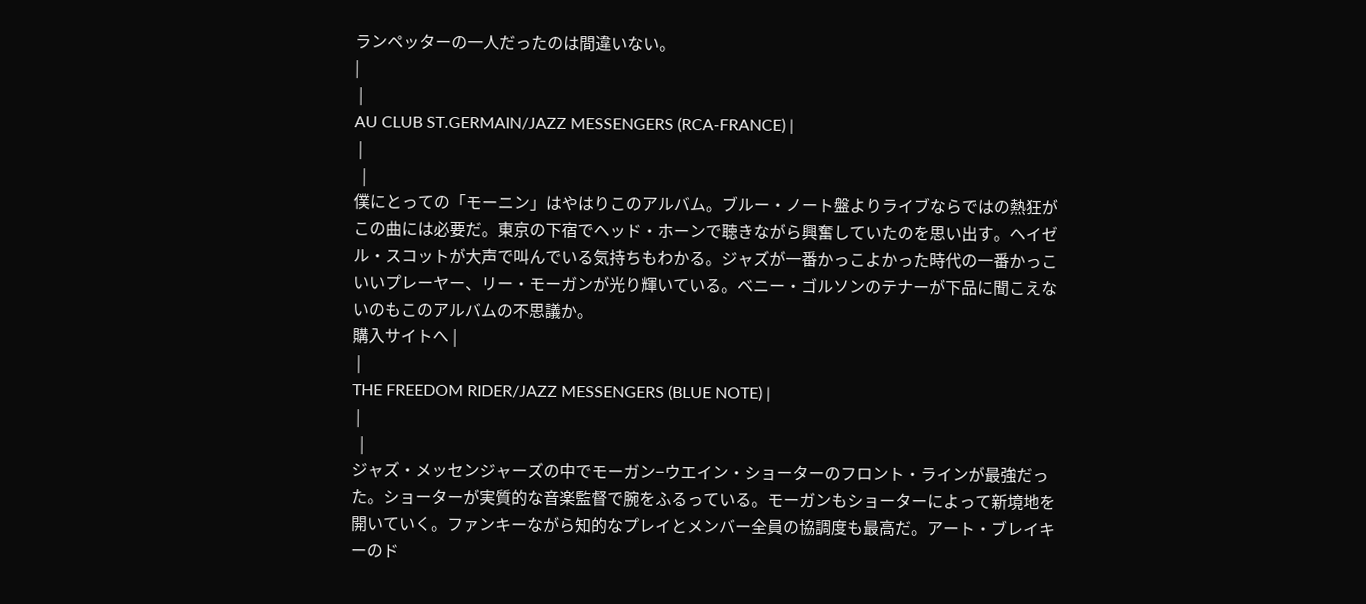ランペッターの一人だったのは間違いない。
|
 |
AU CLUB ST.GERMAIN/JAZZ MESSENGERS (RCA-FRANCE) |
 |
  |
僕にとっての「モーニン」はやはりこのアルバム。ブルー・ノート盤よりライブならではの熱狂がこの曲には必要だ。東京の下宿でヘッド・ホーンで聴きながら興奮していたのを思い出す。ヘイゼル・スコットが大声で叫んでいる気持ちもわかる。ジャズが一番かっこよかった時代の一番かっこいいプレーヤー、リー・モーガンが光り輝いている。ベニー・ゴルソンのテナーが下品に聞こえないのもこのアルバムの不思議か。
購入サイトへ |
 |
THE FREEDOM RIDER/JAZZ MESSENGERS (BLUE NOTE) |
 |
  |
ジャズ・メッセンジャーズの中でモーガン−ウエイン・ショーターのフロント・ラインが最強だった。ショーターが実質的な音楽監督で腕をふるっている。モーガンもショーターによって新境地を開いていく。ファンキーながら知的なプレイとメンバー全員の協調度も最高だ。アート・ブレイキーのド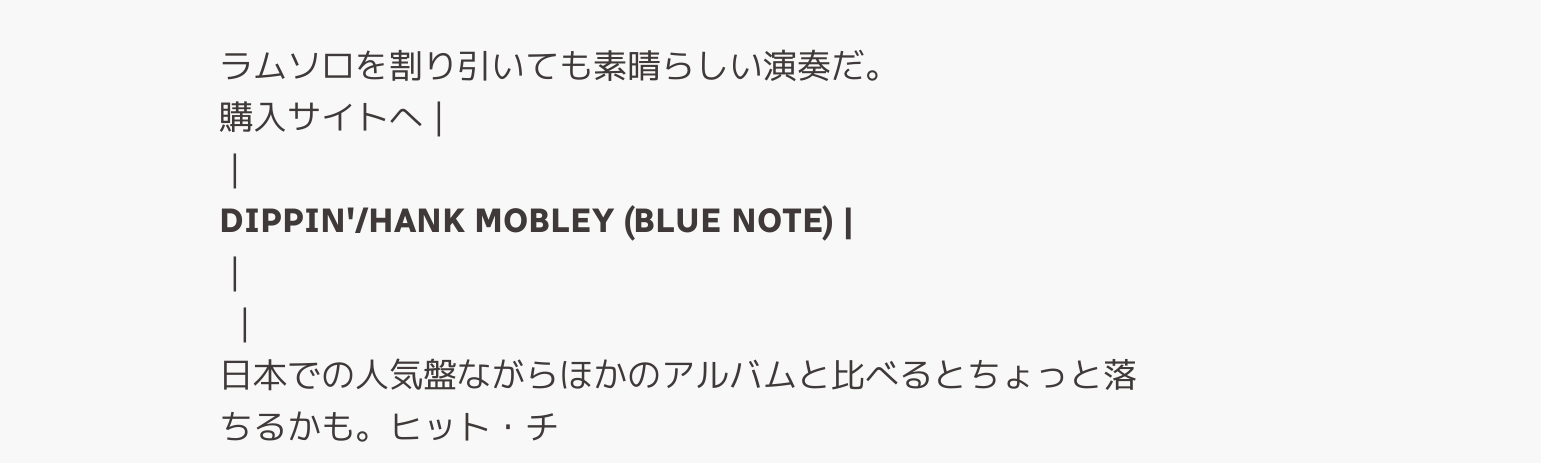ラムソロを割り引いても素晴らしい演奏だ。
購入サイトへ |
 |
DIPPIN'/HANK MOBLEY (BLUE NOTE) |
 |
  |
日本での人気盤ながらほかのアルバムと比べるとちょっと落ちるかも。ヒット・チ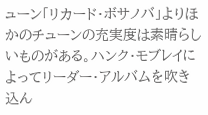ューン「リカード・ボサノバ」よりほかのチューンの充実度は素晴らしいものがある。ハンク・モブレイによってリーダー・アルバムを吹き込ん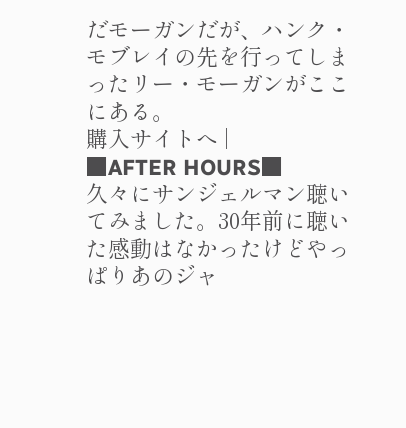だモーガンだが、ハンク・モブレイの先を行ってしまったリー・モーガンがここにある。
購入サイトへ |
■AFTER HOURS■
久々にサンジェルマン聴いてみました。30年前に聴いた感動はなかったけどやっぱりあのジャ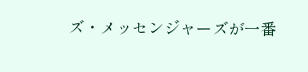ズ・メッセンジャーズが一番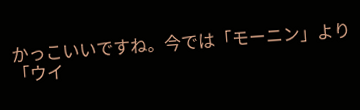かっこいいですね。今では「モーニン」より「ウイ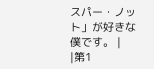スパー・ノット」が好きな僕です。 |
|第1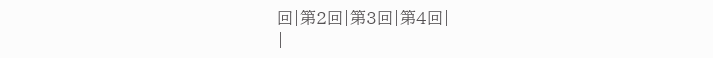回|第2回|第3回|第4回|
|